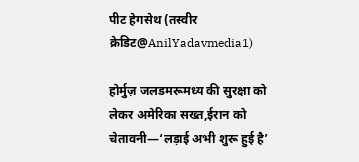पीट हेगसेथ (तस्वीर क्रेडिट@AnilYadavmedia1)

होर्मुज़ जलडमरूमध्य की सुरक्षा को लेकर अमेरिका सख्त,ईरान को चेतावनी—‘लड़ाई अभी शुरू हुई है’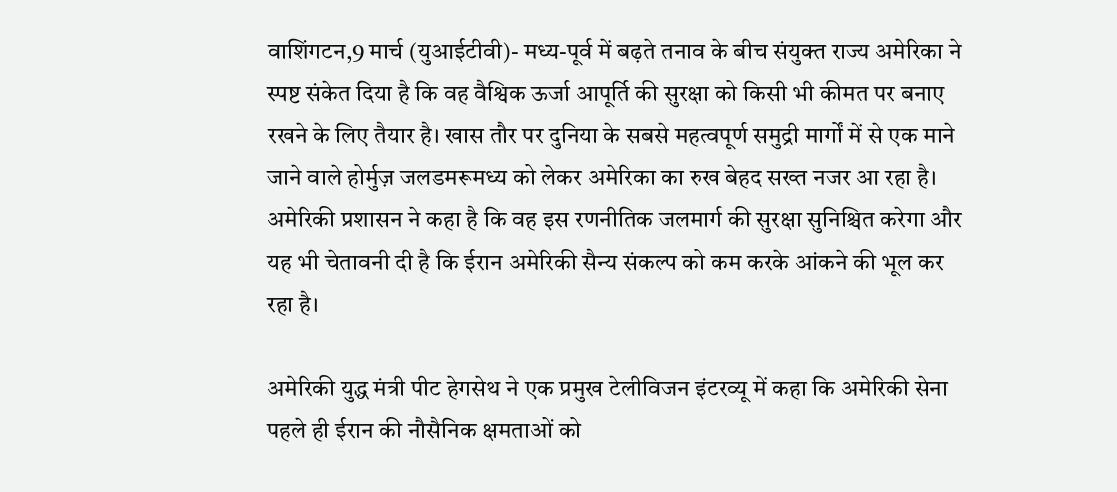वाशिंगटन,9 मार्च (युआईटीवी)- मध्य-पूर्व में बढ़ते तनाव के बीच संयुक्त राज्य अमेरिका ने स्पष्ट संकेत दिया है कि वह वैश्विक ऊर्जा आपूर्ति की सुरक्षा को किसी भी कीमत पर बनाए रखने के लिए तैयार है। खास तौर पर दुनिया के सबसे महत्वपूर्ण समुद्री मार्गों में से एक माने जाने वाले होर्मुज़ जलडमरूमध्य को लेकर अमेरिका का रुख बेहद सख्त नजर आ रहा है। अमेरिकी प्रशासन ने कहा है कि वह इस रणनीतिक जलमार्ग की सुरक्षा सुनिश्चित करेगा और यह भी चेतावनी दी है कि ईरान अमेरिकी सैन्य संकल्प को कम करके आंकने की भूल कर रहा है।

अमेरिकी युद्ध मंत्री पीट हेगसेथ ने एक प्रमुख टेलीविजन इंटरव्यू में कहा कि अमेरिकी सेना पहले ही ईरान की नौसैनिक क्षमताओं को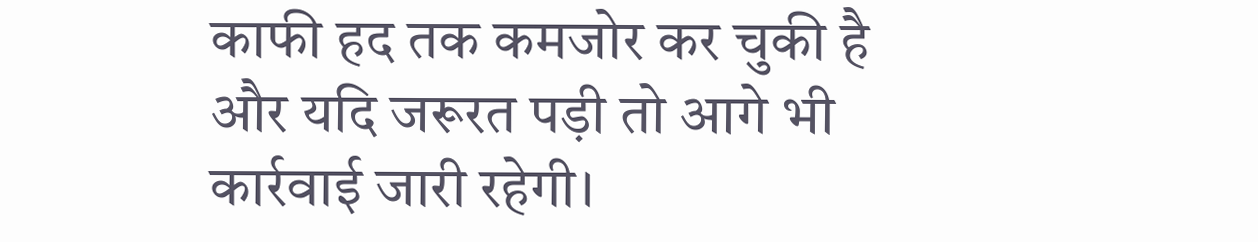काफी हद तक कमजोर कर चुकी है और यदि जरूरत पड़ी तो आगे भी कार्रवाई जारी रहेगी।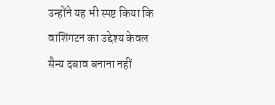उन्होंने यह भी स्पष्ट किया कि वाशिंगटन का उद्देश्य केवल सैन्य दबाव बनाना नहीं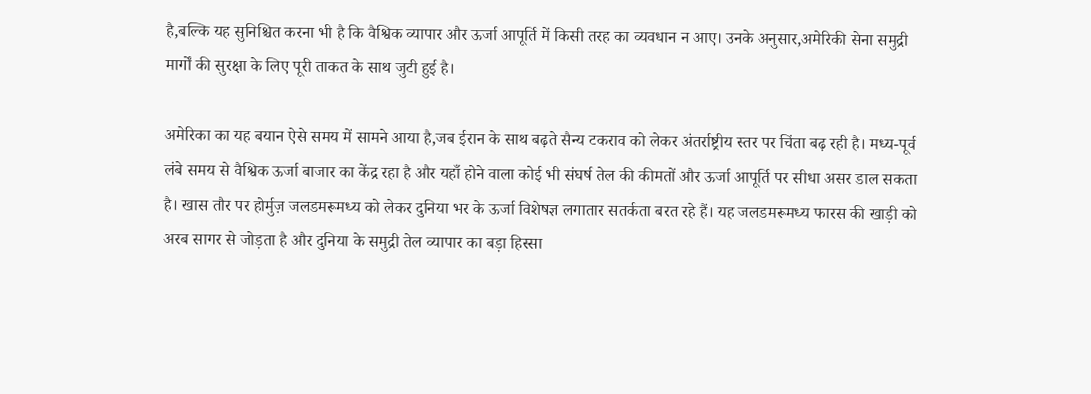है,बल्कि यह सुनिश्चित करना भी है कि वैश्विक व्यापार और ऊर्जा आपूर्ति में किसी तरह का व्यवधान न आए। उनके अनुसार,अमेरिकी सेना समुद्री मार्गों की सुरक्षा के लिए पूरी ताकत के साथ जुटी हुई है।

अमेरिका का यह बयान ऐसे समय में सामने आया है,जब ईरान के साथ बढ़ते सैन्य टकराव को लेकर अंतर्राष्ट्रीय स्तर पर चिंता बढ़ रही है। मध्य-पूर्व लंबे समय से वैश्विक ऊर्जा बाजार का केंद्र रहा है और यहाँ होने वाला कोई भी संघर्ष तेल की कीमतों और ऊर्जा आपूर्ति पर सीधा असर डाल सकता है। खास तौर पर होर्मुज़ जलडमरूमध्य को लेकर दुनिया भर के ऊर्जा विशेषज्ञ लगातार सतर्कता बरत रहे हैं। यह जलडमरूमध्य फारस की खाड़ी को अरब सागर से जोड़ता है और दुनिया के समुद्री तेल व्यापार का बड़ा हिस्सा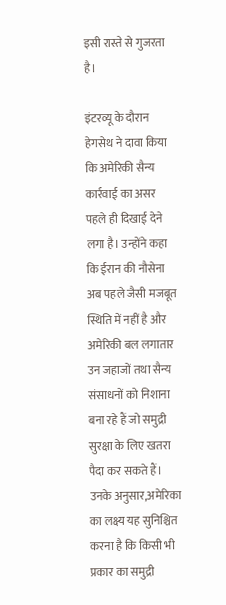इसी रास्ते से गुजरता है।

इंटरव्यू के दौरान हेगसेथ ने दावा किया कि अमेरिकी सैन्य कार्रवाई का असर पहले ही दिखाई देने लगा है। उन्होंने कहा कि ईरान की नौसेना अब पहले जैसी मजबूत स्थिति में नहीं है और अमेरिकी बल लगातार उन जहाजों तथा सैन्य संसाधनों को निशाना बना रहे हैं जो समुद्री सुरक्षा के लिए खतरा पैदा कर सकते हैं। उनके अनुसार,अमेरिका का लक्ष्य यह सुनिश्चित करना है कि किसी भी प्रकार का समुद्री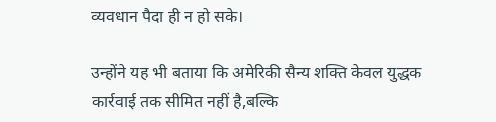व्यवधान पैदा ही न हो सके।

उन्होंने यह भी बताया कि अमेरिकी सैन्य शक्ति केवल युद्धक कार्रवाई तक सीमित नहीं है,बल्कि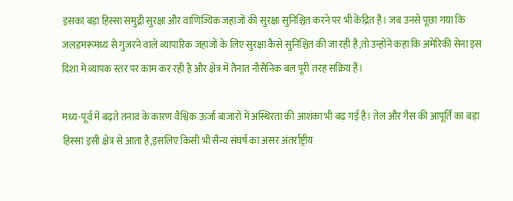इसका बड़ा हिस्सा समुद्री सुरक्षा और वाणिज्यिक जहाजों की सुरक्षा सुनिश्चित करने पर भी केंद्रित है। जब उनसे पूछा गया कि जलडमरूमध्य से गुजरने वाले व्यापारिक जहाजों के लिए सुरक्षा कैसे सुनिश्चित की जा रही है,तो उन्होंने कहा कि अमेरिकी सेना इस दिशा में व्यापक स्तर पर काम कर रही है और क्षेत्र में तैनात नौसैनिक बल पूरी तरह सक्रिय हैं।

मध्य-पूर्व में बढ़ते तनाव के कारण वैश्विक ऊर्जा बाजारों में अस्थिरता की आशंका भी बढ़ गई है। तेल और गैस की आपूर्ति का बड़ा हिस्सा इसी क्षेत्र से आता है,इसलिए किसी भी सैन्य संघर्ष का असर अंतर्राष्ट्रीय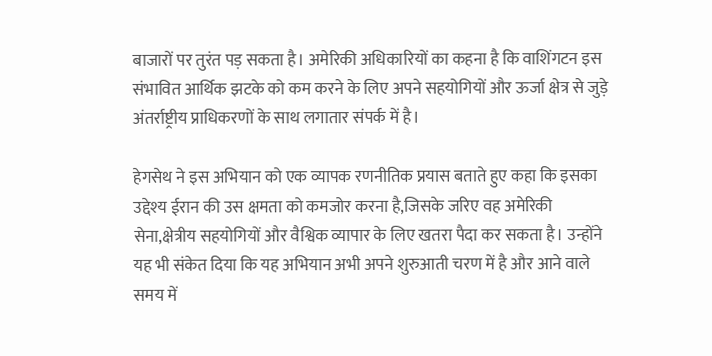बाजारों पर तुरंत पड़ सकता है। अमेरिकी अधिकारियों का कहना है कि वाशिंगटन इस संभावित आर्थिक झटके को कम करने के लिए अपने सहयोगियों और ऊर्जा क्षेत्र से जुड़े अंतर्राष्ट्रीय प्राधिकरणों के साथ लगातार संपर्क में है।

हेगसेथ ने इस अभियान को एक व्यापक रणनीतिक प्रयास बताते हुए कहा कि इसका उद्देश्य ईरान की उस क्षमता को कमजोर करना है,जिसके जरिए वह अमेरिकी सेना,क्षेत्रीय सहयोगियों और वैश्विक व्यापार के लिए खतरा पैदा कर सकता है। उन्होंने यह भी संकेत दिया कि यह अभियान अभी अपने शुरुआती चरण में है और आने वाले समय में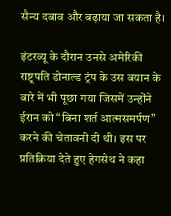सैन्य दबाव और बढ़ाया जा सकता है।

इंटरव्यू के दौरान उनसे अमेरिकी राष्ट्रपति डोनाल्ड ट्रंप के उस बयान के बारे में भी पूछा गया जिसमें उन्होंने ईरान को “बिना शर्त आत्मसमर्पण” करने की चेतावनी दी थी। इस पर प्रतिक्रिया देते हुए हेगसेथ ने कहा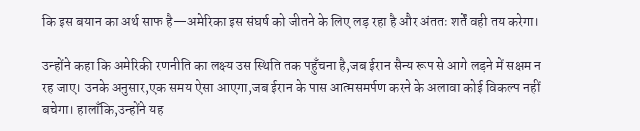कि इस बयान का अर्थ साफ है—अमेरिका इस संघर्ष को जीतने के लिए लड़ रहा है और अंततः शर्तें वही तय करेगा।

उन्होंने कहा कि अमेरिकी रणनीति का लक्ष्य उस स्थिति तक पहुँचना है,जब ईरान सैन्य रूप से आगे लड़ने में सक्षम न रह जाए। उनके अनुसार,एक समय ऐसा आएगा,जब ईरान के पास आत्मसमर्पण करने के अलावा कोई विकल्प नहीं बचेगा। हालाँकि,उन्होंने यह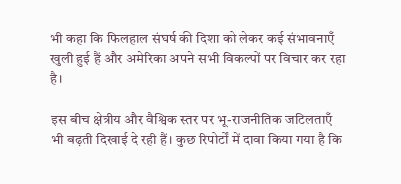भी कहा कि फिलहाल संघर्ष की दिशा को लेकर कई संभावनाएँ खुली हुई हैं और अमेरिका अपने सभी विकल्पों पर विचार कर रहा है।

इस बीच क्षेत्रीय और वैश्विक स्तर पर भू-राजनीतिक जटिलताएँ भी बढ़ती दिखाई दे रही हैं। कुछ रिपोर्टों में दावा किया गया है कि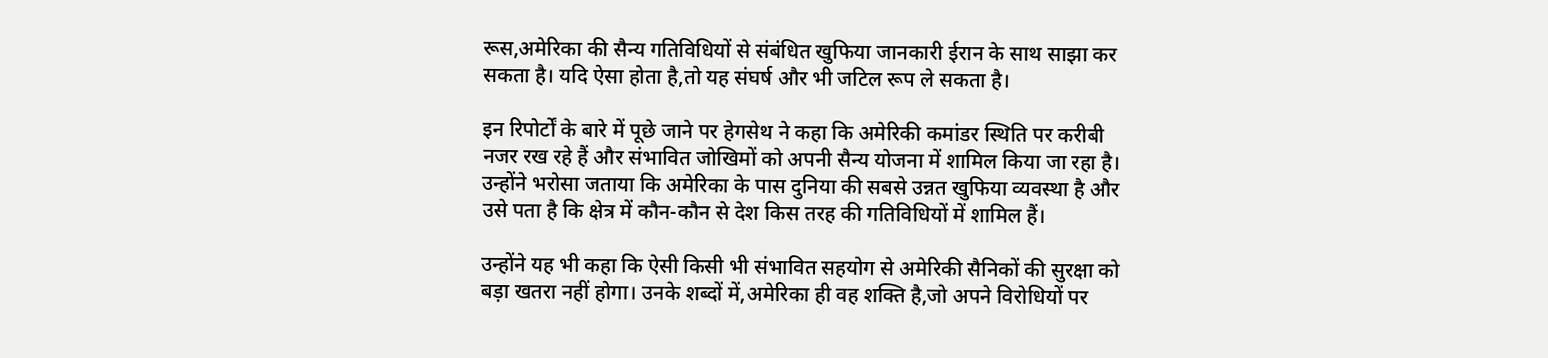रूस,अमेरिका की सैन्य गतिविधियों से संबंधित खुफिया जानकारी ईरान के साथ साझा कर सकता है। यदि ऐसा होता है,तो यह संघर्ष और भी जटिल रूप ले सकता है।

इन रिपोर्टों के बारे में पूछे जाने पर हेगसेथ ने कहा कि अमेरिकी कमांडर स्थिति पर करीबी नजर रख रहे हैं और संभावित जोखिमों को अपनी सैन्य योजना में शामिल किया जा रहा है। उन्होंने भरोसा जताया कि अमेरिका के पास दुनिया की सबसे उन्नत खुफिया व्यवस्था है और उसे पता है कि क्षेत्र में कौन-कौन से देश किस तरह की गतिविधियों में शामिल हैं।

उन्होंने यह भी कहा कि ऐसी किसी भी संभावित सहयोग से अमेरिकी सैनिकों की सुरक्षा को बड़ा खतरा नहीं होगा। उनके शब्दों में,अमेरिका ही वह शक्ति है,जो अपने विरोधियों पर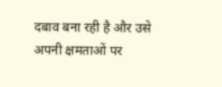दबाव बना रही है और उसे अपनी क्षमताओं पर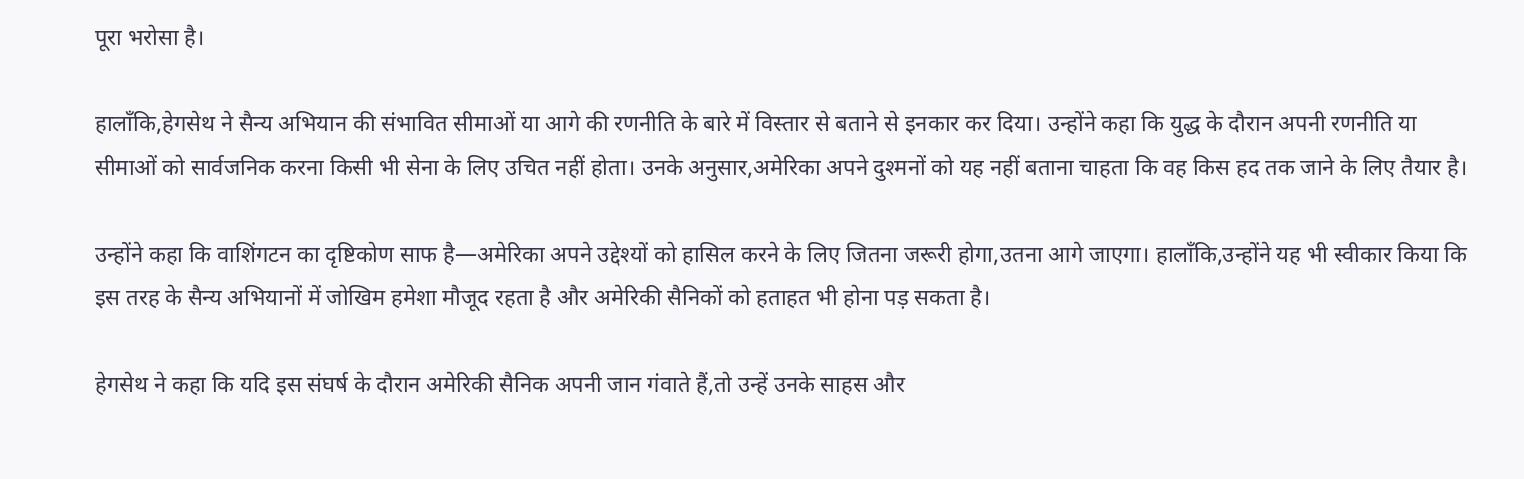पूरा भरोसा है।

हालाँकि,हेगसेथ ने सैन्य अभियान की संभावित सीमाओं या आगे की रणनीति के बारे में विस्तार से बताने से इनकार कर दिया। उन्होंने कहा कि युद्ध के दौरान अपनी रणनीति या सीमाओं को सार्वजनिक करना किसी भी सेना के लिए उचित नहीं होता। उनके अनुसार,अमेरिका अपने दुश्मनों को यह नहीं बताना चाहता कि वह किस हद तक जाने के लिए तैयार है।

उन्होंने कहा कि वाशिंगटन का दृष्टिकोण साफ है—अमेरिका अपने उद्देश्यों को हासिल करने के लिए जितना जरूरी होगा,उतना आगे जाएगा। हालाँकि,उन्होंने यह भी स्वीकार किया कि इस तरह के सैन्य अभियानों में जोखिम हमेशा मौजूद रहता है और अमेरिकी सैनिकों को हताहत भी होना पड़ सकता है।

हेगसेथ ने कहा कि यदि इस संघर्ष के दौरान अमेरिकी सैनिक अपनी जान गंवाते हैं,तो उन्हें उनके साहस और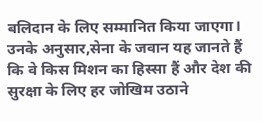बलिदान के लिए सम्मानित किया जाएगा। उनके अनुसार,सेना के जवान यह जानते हैं कि वे किस मिशन का हिस्सा हैं और देश की सुरक्षा के लिए हर जोखिम उठाने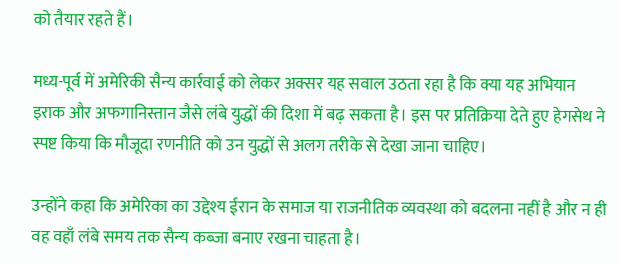को तैयार रहते हैं।

मध्य-पूर्व में अमेरिकी सैन्य कार्रवाई को लेकर अक्सर यह सवाल उठता रहा है कि क्या यह अभियान इराक और अफगानिस्तान जैसे लंबे युद्धों की दिशा में बढ़ सकता है। इस पर प्रतिक्रिया देते हुए हेगसेथ ने स्पष्ट किया कि मौजूदा रणनीति को उन युद्धों से अलग तरीके से देखा जाना चाहिए।

उन्होंने कहा कि अमेरिका का उद्देश्य ईरान के समाज या राजनीतिक व्यवस्था को बदलना नहीं है और न ही वह वहाँ लंबे समय तक सैन्य कब्जा बनाए रखना चाहता है।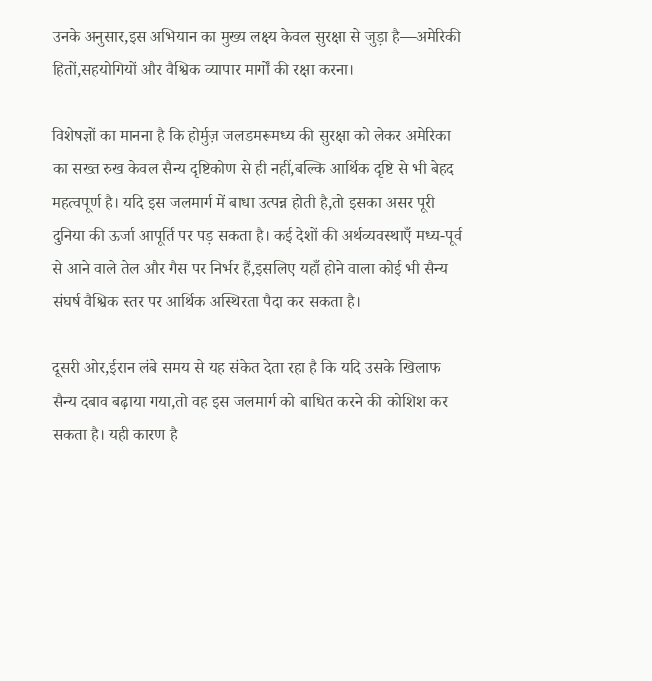उनके अनुसार,इस अभियान का मुख्य लक्ष्य केवल सुरक्षा से जुड़ा है—अमेरिकी हितों,सहयोगियों और वैश्विक व्यापार मार्गों की रक्षा करना।

विशेषज्ञों का मानना है कि होर्मुज़ जलडमरूमध्य की सुरक्षा को लेकर अमेरिका का सख्त रुख केवल सैन्य दृष्टिकोण से ही नहीं,बल्कि आर्थिक दृष्टि से भी बेहद महत्वपूर्ण है। यदि इस जलमार्ग में बाधा उत्पन्न होती है,तो इसका असर पूरी दुनिया की ऊर्जा आपूर्ति पर पड़ सकता है। कई देशों की अर्थव्यवस्थाएँ मध्य-पूर्व से आने वाले तेल और गैस पर निर्भर हैं,इसलिए यहाँ होने वाला कोई भी सैन्य संघर्ष वैश्विक स्तर पर आर्थिक अस्थिरता पैदा कर सकता है।

दूसरी ओर,ईरान लंबे समय से यह संकेत देता रहा है कि यदि उसके खिलाफ सैन्य दबाव बढ़ाया गया,तो वह इस जलमार्ग को बाधित करने की कोशिश कर सकता है। यही कारण है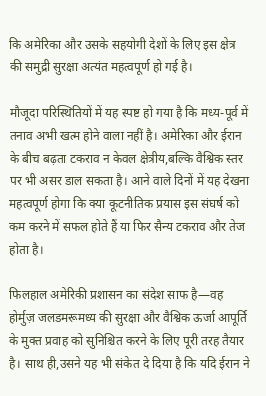कि अमेरिका और उसके सहयोगी देशों के लिए इस क्षेत्र की समुद्री सुरक्षा अत्यंत महत्वपूर्ण हो गई है।

मौजूदा परिस्थितियों में यह स्पष्ट हो गया है कि मध्य-पूर्व में तनाव अभी खत्म होने वाला नहीं है। अमेरिका और ईरान के बीच बढ़ता टकराव न केवल क्षेत्रीय,बल्कि वैश्विक स्तर पर भी असर डाल सकता है। आने वाले दिनों में यह देखना महत्वपूर्ण होगा कि क्या कूटनीतिक प्रयास इस संघर्ष को कम करने में सफल होते हैं या फिर सैन्य टकराव और तेज होता है।

फिलहाल अमेरिकी प्रशासन का संदेश साफ है—वह होर्मुज़ जलडमरूमध्य की सुरक्षा और वैश्विक ऊर्जा आपूर्ति के मुक्त प्रवाह को सुनिश्चित करने के लिए पूरी तरह तैयार है। साथ ही,उसने यह भी संकेत दे दिया है कि यदि ईरान ने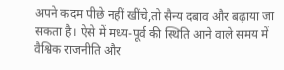अपने कदम पीछे नहीं खींचे,तो सैन्य दबाव और बढ़ाया जा सकता है। ऐसे में मध्य-पूर्व की स्थिति आने वाले समय में वैश्विक राजनीति और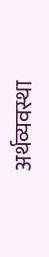अर्थव्यवस्था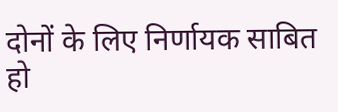दोनों के लिए निर्णायक साबित हो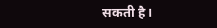सकती है।